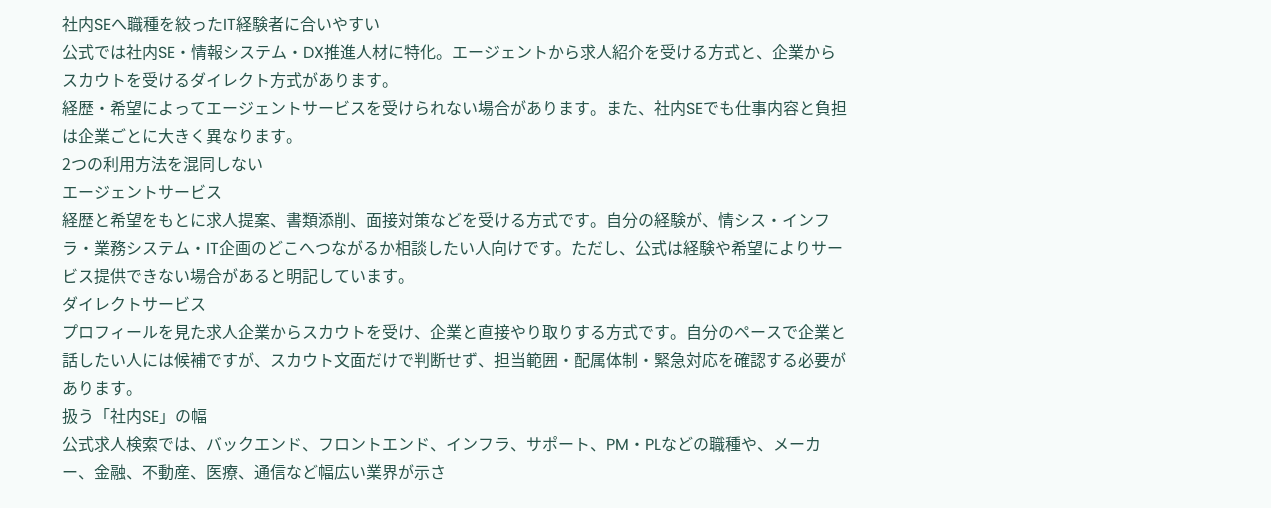社内SEへ職種を絞ったIT経験者に合いやすい
公式では社内SE・情報システム・DX推進人材に特化。エージェントから求人紹介を受ける方式と、企業からスカウトを受けるダイレクト方式があります。
経歴・希望によってエージェントサービスを受けられない場合があります。また、社内SEでも仕事内容と負担は企業ごとに大きく異なります。
2つの利用方法を混同しない
エージェントサービス
経歴と希望をもとに求人提案、書類添削、面接対策などを受ける方式です。自分の経験が、情シス・インフラ・業務システム・IT企画のどこへつながるか相談したい人向けです。ただし、公式は経験や希望によりサービス提供できない場合があると明記しています。
ダイレクトサービス
プロフィールを見た求人企業からスカウトを受け、企業と直接やり取りする方式です。自分のペースで企業と話したい人には候補ですが、スカウト文面だけで判断せず、担当範囲・配属体制・緊急対応を確認する必要があります。
扱う「社内SE」の幅
公式求人検索では、バックエンド、フロントエンド、インフラ、サポート、PM・PLなどの職種や、メーカー、金融、不動産、医療、通信など幅広い業界が示さ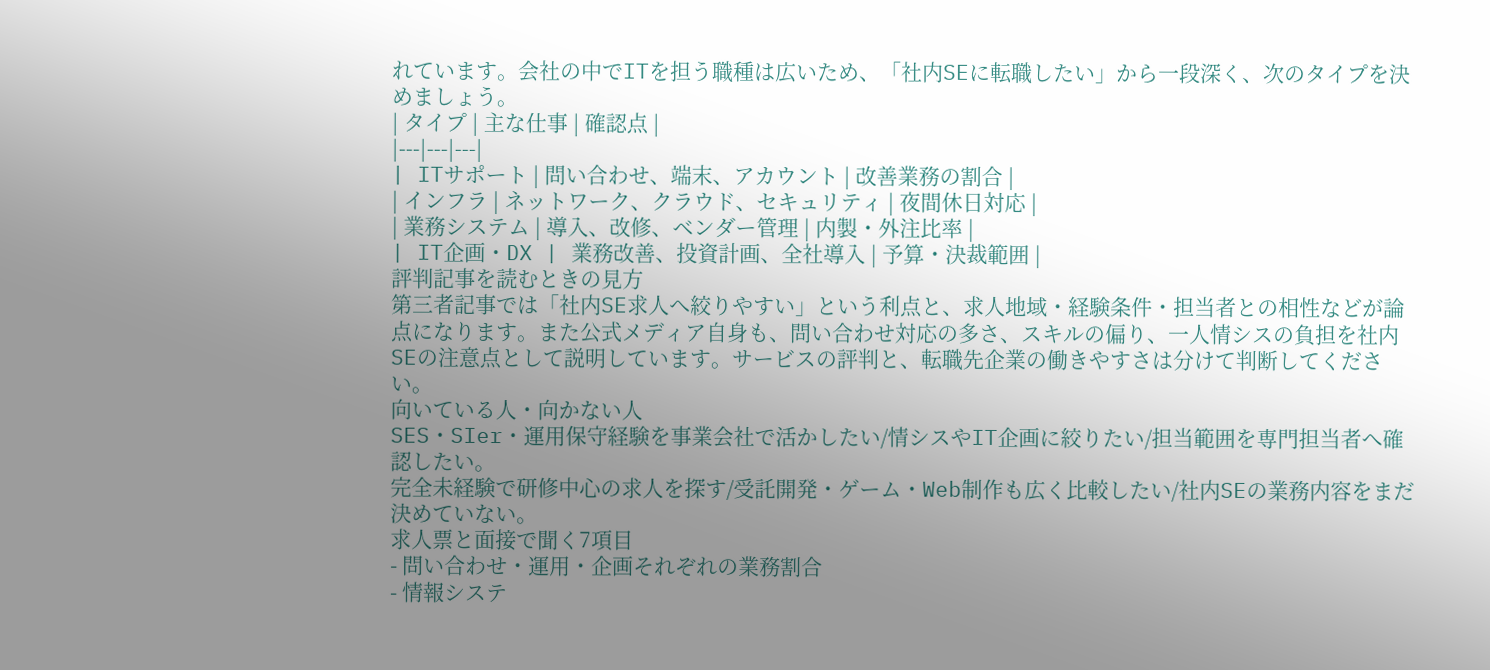れています。会社の中でITを担う職種は広いため、「社内SEに転職したい」から一段深く、次のタイプを決めましょう。
| タイプ | 主な仕事 | 確認点 |
|---|---|---|
| ITサポート | 問い合わせ、端末、アカウント | 改善業務の割合 |
| インフラ | ネットワーク、クラウド、セキュリティ | 夜間休日対応 |
| 業務システム | 導入、改修、ベンダー管理 | 内製・外注比率 |
| IT企画・DX | 業務改善、投資計画、全社導入 | 予算・決裁範囲 |
評判記事を読むときの見方
第三者記事では「社内SE求人へ絞りやすい」という利点と、求人地域・経験条件・担当者との相性などが論点になります。また公式メディア自身も、問い合わせ対応の多さ、スキルの偏り、一人情シスの負担を社内SEの注意点として説明しています。サービスの評判と、転職先企業の働きやすさは分けて判断してください。
向いている人・向かない人
SES・SIer・運用保守経験を事業会社で活かしたい/情シスやIT企画に絞りたい/担当範囲を専門担当者へ確認したい。
完全未経験で研修中心の求人を探す/受託開発・ゲーム・Web制作も広く比較したい/社内SEの業務内容をまだ決めていない。
求人票と面接で聞く7項目
- 問い合わせ・運用・企画それぞれの業務割合
- 情報システ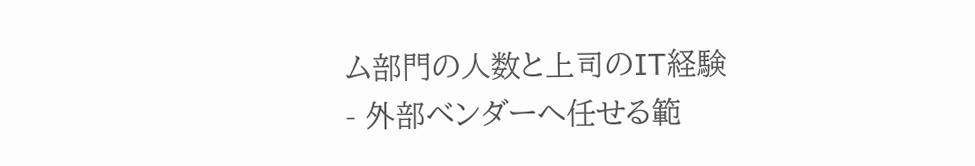ム部門の人数と上司のIT経験
- 外部ベンダーへ任せる範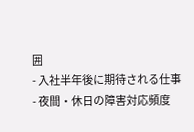囲
- 入社半年後に期待される仕事
- 夜間・休日の障害対応頻度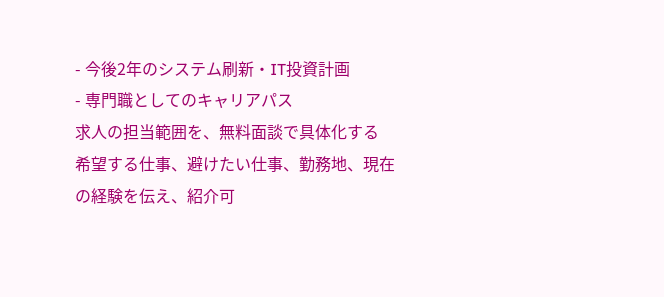- 今後2年のシステム刷新・IT投資計画
- 専門職としてのキャリアパス
求人の担当範囲を、無料面談で具体化する
希望する仕事、避けたい仕事、勤務地、現在の経験を伝え、紹介可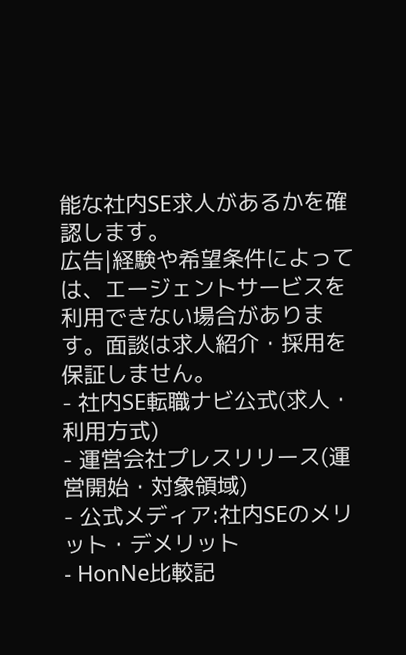能な社内SE求人があるかを確認します。
広告|経験や希望条件によっては、エージェントサービスを利用できない場合があります。面談は求人紹介・採用を保証しません。
- 社内SE転職ナビ公式(求人・利用方式)
- 運営会社プレスリリース(運営開始・対象領域)
- 公式メディア:社内SEのメリット・デメリット
- HonNe比較記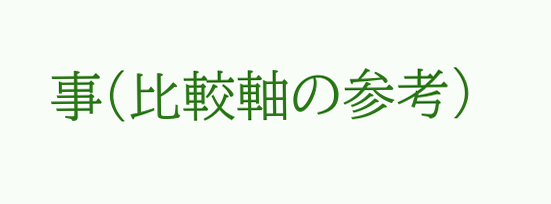事(比較軸の参考)